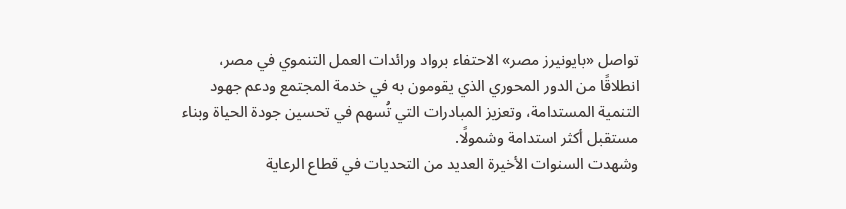تواصل «بايونيرز مصر» الاحتفاء برواد ورائدات العمل التنموي في مصر، انطلاقًا من الدور المحوري الذي يقومون به في خدمة المجتمع ودعم جهود التنمية المستدامة، وتعزيز المبادرات التي تُسهم في تحسين جودة الحياة وبناء مستقبل أكثر استدامة وشمولًا.
وشهدت السنوات الأخيرة العديد من التحديات في قطاع الرعاية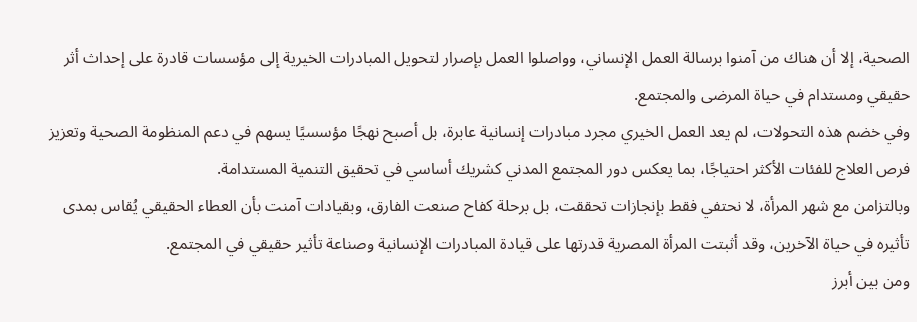الصحية، إلا أن هناك من آمنوا برسالة العمل الإنساني، وواصلوا العمل بإصرار لتحويل المبادرات الخيرية إلى مؤسسات قادرة على إحداث أثر حقيقي ومستدام في حياة المرضى والمجتمع.
وفي خضم هذه التحولات، لم يعد العمل الخيري مجرد مبادرات إنسانية عابرة، بل أصبح نهجًا مؤسسيًا يسهم في دعم المنظومة الصحية وتعزيز فرص العلاج للفئات الأكثر احتياجًا، بما يعكس دور المجتمع المدني كشريك أساسي في تحقيق التنمية المستدامة.
وبالتزامن مع شهر المرأة، لا نحتفي فقط بإنجازات تحققت، بل برحلة كفاح صنعت الفارق، وبقيادات آمنت بأن العطاء الحقيقي يُقاس بمدى تأثيره في حياة الآخرين، وقد أثبتت المرأة المصرية قدرتها على قيادة المبادرات الإنسانية وصناعة تأثير حقيقي في المجتمع.
ومن بين أبرز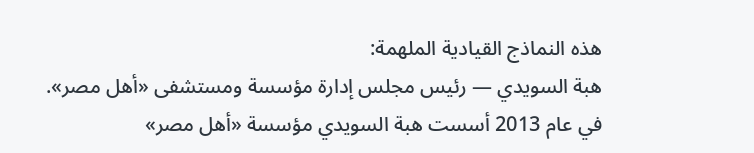هذه النماذج القيادية الملهمة:
هبة السويدي — رئيس مجلس إدارة مؤسسة ومستشفى «أهل مصر».
في عام 2013 أسست هبة السويدي مؤسسة «أهل مصر»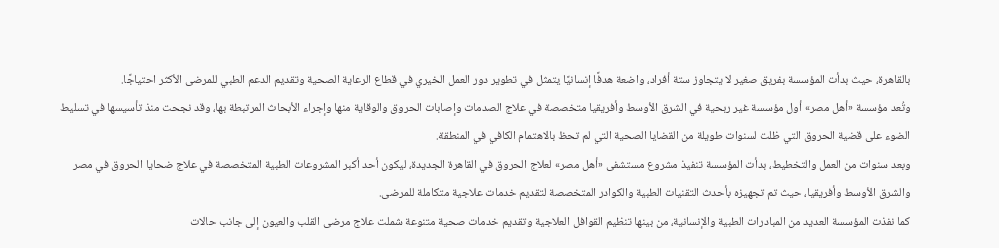بالقاهرة، حيث بدأت المؤسسة بفريق صغير لا يتجاوز ستة أفراد، واضعة هدفًا إنسانيًا يتمثل في تطوير دور العمل الخيري في قطاع الرعاية الصحية وتقديم الدعم الطبي للمرضى الأكثر احتياجًا.
وتُعد مؤسسة «أهل مصر» أول مؤسسة غير ربحية في الشرق الأوسط وأفريقيا متخصصة في علاج الصدمات وإصابات الحروق والوقاية منها وإجراء الأبحاث المرتبطة بها، وقد نجحت منذ تأسيسها في تسليط الضوء على قضية الحروق التي ظلت لسنوات طويلة من القضايا الصحية التي لم تحظ بالاهتمام الكافي في المنطقة.
وبعد سنوات من العمل والتخطيط، بدأت المؤسسة تنفيذ مشروع مستشفى «أهل مصر» لعلاج الحروق في القاهرة الجديدة، ليكون أحد أكبر المشروعات الطبية المتخصصة في علاج ضحايا الحروق في مصر والشرق الأوسط وأفريقيا، حيث تم تجهيزه بأحدث التقنيات الطبية والكوادر المتخصصة لتقديم خدمات علاجية متكاملة للمرضى.
كما نفذت المؤسسة العديد من المبادرات الطبية والإنسانية، من بينها تنظيم القوافل العلاجية وتقديم خدمات صحية متنوعة شملت علاج مرضى القلب والعيون إلى جانب حالات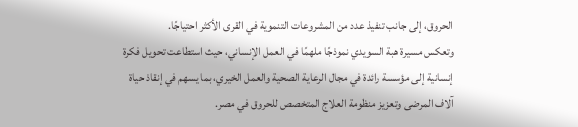الحروق، إلى جانب تنفيذ عدد من المشروعات التنموية في القرى الأكثر احتياجًا.
وتعكس مسيرة هبة السويدي نموذجًا ملهمًا في العمل الإنساني، حيث استطاعت تحويل فكرة إنسانية إلى مؤسسة رائدة في مجال الرعاية الصحية والعمل الخيري، بما يسهم في إنقاذ حياة آلاف المرضى وتعزيز منظومة العلاج المتخصص للحروق في مصر.